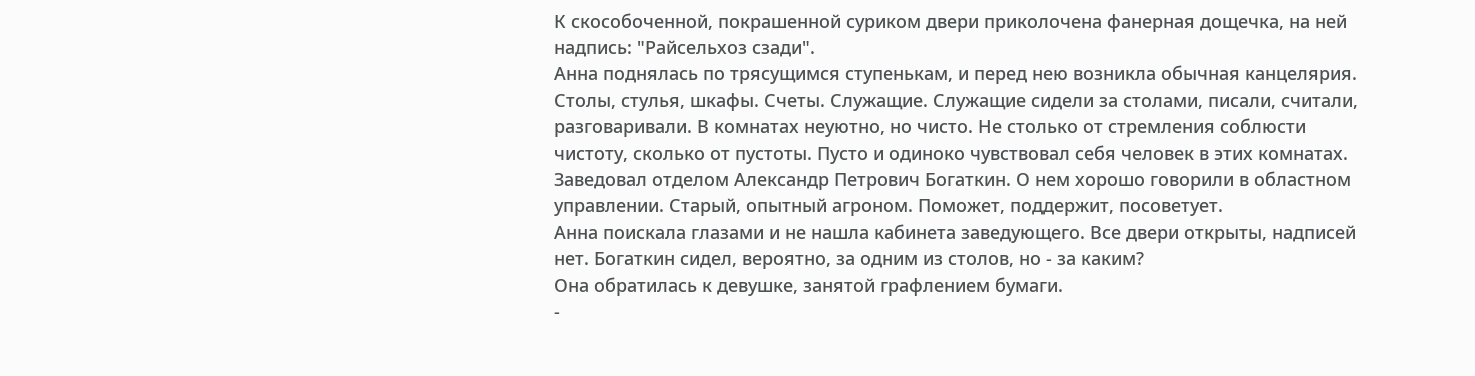К скособоченной, покрашенной суриком двери приколочена фанерная дощечка, на ней надпись: "Райсельхоз сзади".
Анна поднялась по трясущимся ступенькам, и перед нею возникла обычная канцелярия. Столы, стулья, шкафы. Счеты. Служащие. Служащие сидели за столами, писали, считали, разговаривали. В комнатах неуютно, но чисто. Не столько от стремления соблюсти чистоту, сколько от пустоты. Пусто и одиноко чувствовал себя человек в этих комнатах.
Заведовал отделом Александр Петрович Богаткин. О нем хорошо говорили в областном управлении. Старый, опытный агроном. Поможет, поддержит, посоветует.
Анна поискала глазами и не нашла кабинета заведующего. Все двери открыты, надписей нет. Богаткин сидел, вероятно, за одним из столов, но - за каким?
Она обратилась к девушке, занятой графлением бумаги.
-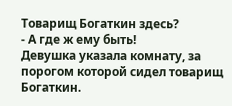Товарищ Богаткин здесь?
- А где ж ему быть!
Девушка указала комнату, за порогом которой сидел товарищ Богаткин.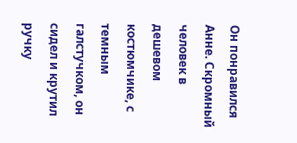Он понравился Анне. Скромный человек в дешевом костюмчике, с темным галстучком, он сидел и крутил ручку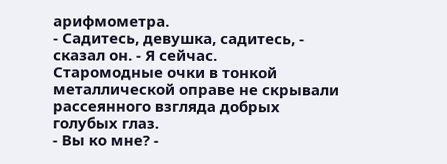арифмометра.
- Садитесь, девушка, садитесь, - сказал он. - Я сейчас.
Старомодные очки в тонкой металлической оправе не скрывали рассеянного взгляда добрых голубых глаз.
- Вы ко мне? -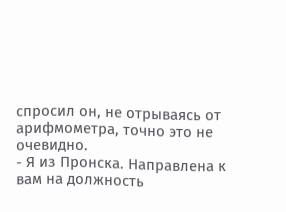спросил он, не отрываясь от арифмометра, точно это не очевидно.
- Я из Пронска. Направлена к вам на должность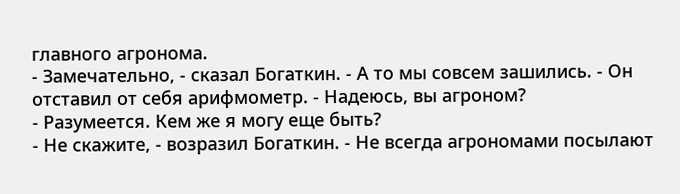главного агронома.
- Замечательно, - сказал Богаткин. - А то мы совсем зашились. - Он отставил от себя арифмометр. - Надеюсь, вы агроном?
- Разумеется. Кем же я могу еще быть?
- Не скажите, - возразил Богаткин. - Не всегда агрономами посылают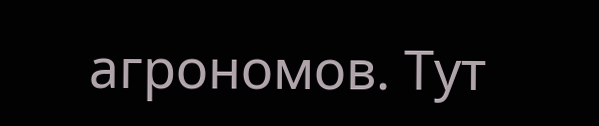агрономов. Тут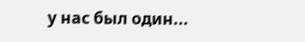у нас был один...